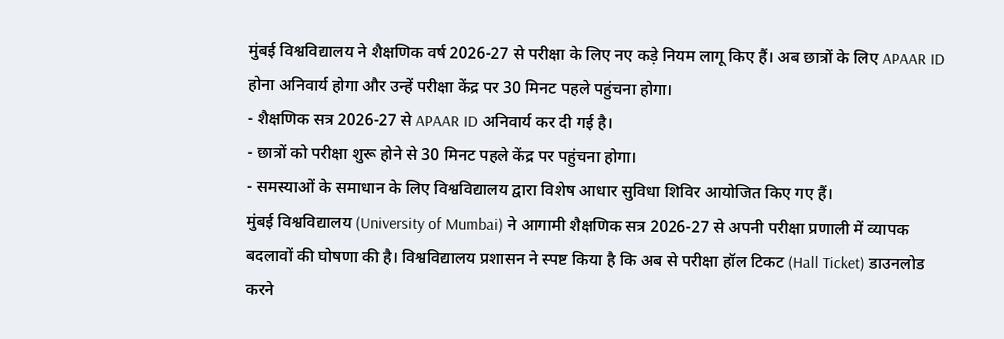मुंबई विश्वविद्यालय ने शैक्षणिक वर्ष 2026-27 से परीक्षा के लिए नए कड़े नियम लागू किए हैं। अब छात्रों के लिए APAAR ID होना अनिवार्य होगा और उन्हें परीक्षा केंद्र पर 30 मिनट पहले पहुंचना होगा।
- शैक्षणिक सत्र 2026-27 से APAAR ID अनिवार्य कर दी गई है।
- छात्रों को परीक्षा शुरू होने से 30 मिनट पहले केंद्र पर पहुंचना होगा।
- समस्याओं के समाधान के लिए विश्वविद्यालय द्वारा विशेष आधार सुविधा शिविर आयोजित किए गए हैं।
मुंबई विश्वविद्यालय (University of Mumbai) ने आगामी शैक्षणिक सत्र 2026-27 से अपनी परीक्षा प्रणाली में व्यापक बदलावों की घोषणा की है। विश्वविद्यालय प्रशासन ने स्पष्ट किया है कि अब से परीक्षा हॉल टिकट (Hall Ticket) डाउनलोड करने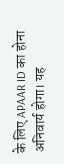के लिए APAAR ID का होना अनिवार्य होगा। यह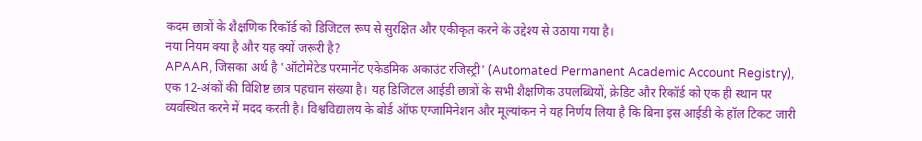कदम छात्रों के शैक्षणिक रिकॉर्ड को डिजिटल रूप से सुरक्षित और एकीकृत करने के उद्देश्य से उठाया गया है।
नया नियम क्या है और यह क्यों जरूरी है?
APAAR, जिसका अर्थ है 'ऑटोमेटेड परमानेंट एकेडमिक अकाउंट रजिस्ट्री' (Automated Permanent Academic Account Registry), एक 12-अंकों की विशिष्ट छात्र पहचान संख्या है। यह डिजिटल आईडी छात्रों के सभी शैक्षणिक उपलब्धियों, क्रेडिट और रिकॉर्ड को एक ही स्थान पर व्यवस्थित करने में मदद करती है। विश्वविद्यालय के बोर्ड ऑफ एग्जामिनेशन और मूल्यांकन ने यह निर्णय लिया है कि बिना इस आईडी के हॉल टिकट जारी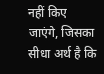नहीं किए जाएंगे, जिसका सीधा अर्थ है कि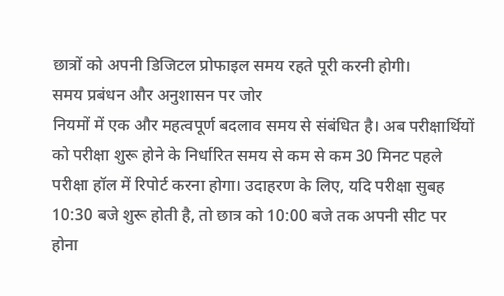छात्रों को अपनी डिजिटल प्रोफाइल समय रहते पूरी करनी होगी।
समय प्रबंधन और अनुशासन पर जोर
नियमों में एक और महत्वपूर्ण बदलाव समय से संबंधित है। अब परीक्षार्थियों को परीक्षा शुरू होने के निर्धारित समय से कम से कम 30 मिनट पहले परीक्षा हॉल में रिपोर्ट करना होगा। उदाहरण के लिए, यदि परीक्षा सुबह 10:30 बजे शुरू होती है, तो छात्र को 10:00 बजे तक अपनी सीट पर होना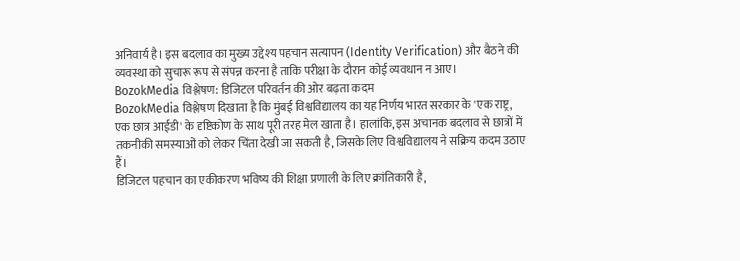अनिवार्य है। इस बदलाव का मुख्य उद्देश्य पहचान सत्यापन (Identity Verification) और बैठने की व्यवस्था को सुचारू रूप से संपन्न करना है ताकि परीक्षा के दौरान कोई व्यवधान न आए।
BozokMedia विश्लेषण: डिजिटल परिवर्तन की ओर बढ़ता कदम
BozokMedia विश्लेषण दिखाता है कि मुंबई विश्वविद्यालय का यह निर्णय भारत सरकार के 'एक राष्ट्र, एक छात्र आईडी' के दृष्टिकोण के साथ पूरी तरह मेल खाता है। हालांकि, इस अचानक बदलाव से छात्रों में तकनीकी समस्याओं को लेकर चिंता देखी जा सकती है, जिसके लिए विश्वविद्यालय ने सक्रिय कदम उठाए हैं।
डिजिटल पहचान का एकीकरण भविष्य की शिक्षा प्रणाली के लिए क्रांतिकारी है,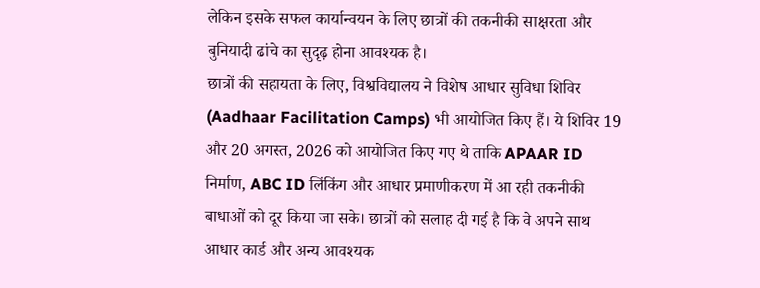लेकिन इसके सफल कार्यान्वयन के लिए छात्रों की तकनीकी साक्षरता और बुनियादी ढांचे का सुदृढ़ होना आवश्यक है।
छात्रों की सहायता के लिए, विश्वविद्यालय ने विशेष आधार सुविधा शिविर (Aadhaar Facilitation Camps) भी आयोजित किए हैं। ये शिविर 19 और 20 अगस्त, 2026 को आयोजित किए गए थे ताकि APAAR ID निर्माण, ABC ID लिंकिंग और आधार प्रमाणीकरण में आ रही तकनीकी बाधाओं को दूर किया जा सके। छात्रों को सलाह दी गई है कि वे अपने साथ आधार कार्ड और अन्य आवश्यक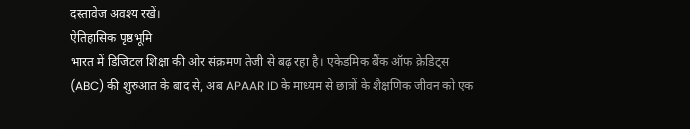दस्तावेज अवश्य रखें।
ऐतिहासिक पृष्ठभूमि
भारत में डिजिटल शिक्षा की ओर संक्रमण तेजी से बढ़ रहा है। एकेडमिक बैंक ऑफ क्रेडिट्स (ABC) की शुरुआत के बाद से, अब APAAR ID के माध्यम से छात्रों के शैक्षणिक जीवन को एक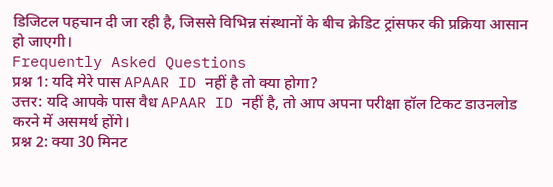डिजिटल पहचान दी जा रही है, जिससे विभिन्न संस्थानों के बीच क्रेडिट ट्रांसफर की प्रक्रिया आसान हो जाएगी।
Frequently Asked Questions
प्रश्न 1: यदि मेरे पास APAAR ID नहीं है तो क्या होगा?
उत्तर: यदि आपके पास वैध APAAR ID नहीं है, तो आप अपना परीक्षा हॉल टिकट डाउनलोड करने में असमर्थ होंगे।
प्रश्न 2: क्या 30 मिनट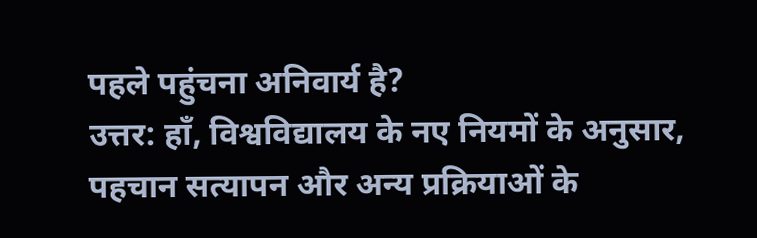पहले पहुंचना अनिवार्य है?
उत्तर: हाँ, विश्वविद्यालय के नए नियमों के अनुसार, पहचान सत्यापन और अन्य प्रक्रियाओं के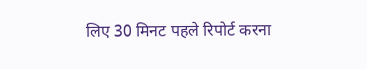लिए 30 मिनट पहले रिपोर्ट करना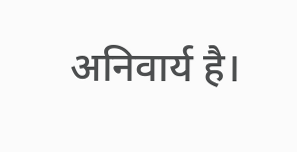अनिवार्य है।